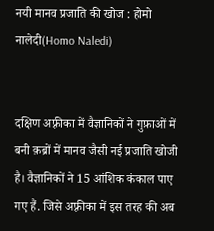नयी मानव प्रजाति की खोज : होमो नालेदी(Homo Naledi)


दक्षिण अफ़्रीका में वैज्ञानिकों ने गुफ़ाओं में बनी क़ब्रों में मानव जैसी नई प्रजाति खोजी है। वैज्ञानिकों ने 15 आंशिक कंकाल पाए गए हैं. जिसे अफ़्रीका में इस तरह की अब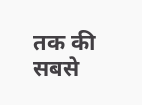तक की सबसे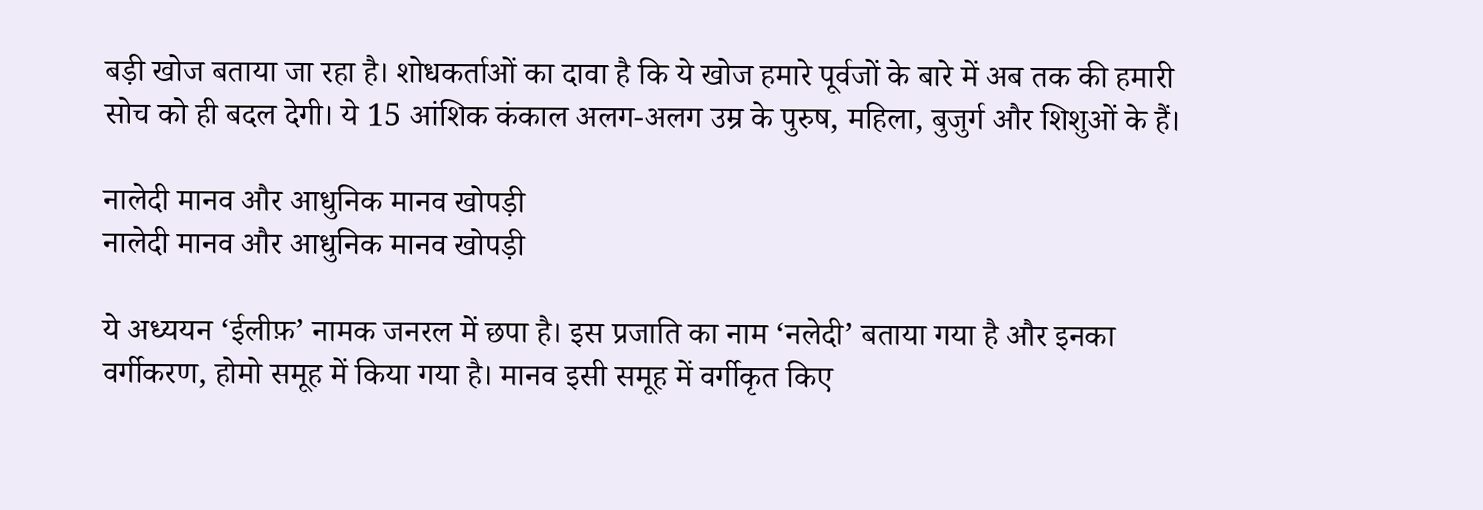बड़ी खोज बताया जा रहा है। शोधकर्ताओं का दावा है कि ये खोज हमारे पूर्वजों के बारे में अब तक की हमारी सोच को ही बदल देगी। ये 15 आंशिक कंकाल अलग-अलग उम्र के पुरुष, महिला, बुजुर्ग और शिशुओं के हैं।

नालेदी मानव और आधुनिक मानव खोपड़ी
नालेदी मानव और आधुनिक मानव खोपड़ी

ये अध्ययन ‘ईलीफ़’ नामक जनरल में छपा है। इस प्रजाति का नाम ‘नलेदी’ बताया गया है और इनका वर्गीकरण, होमो समूह में किया गया है। मानव इसी समूह में वर्गीकृत किए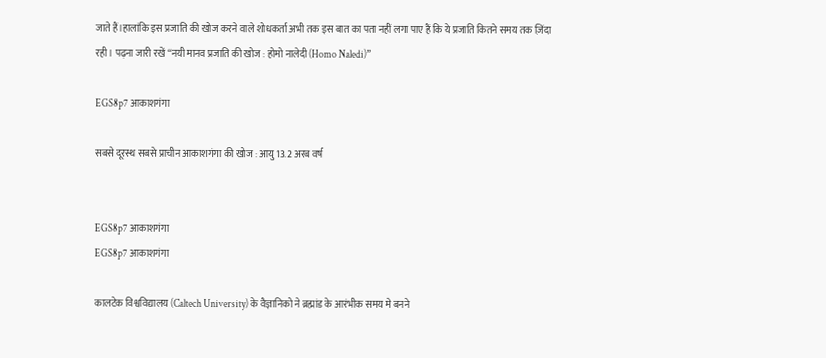जाते हैं।हालांकि इस प्रजाति की खोज करने वाले शोधकर्ता अभी तक इस बात का पता नहीं लगा पाए हैं कि ये प्रजाति कितने समय तक ज़िंदा रही। पढ़ना जारी रखें “नयी मानव प्रजाति की खोज : होमो नालेदी(Homo Naledi)”

EGS8p7 आकाशगंगा

सबसे दूरस्थ सबसे प्राचीन आकाशगंगा की खोज : आयु 13.2 अरब वर्ष


EGS8p7 आकाशगंगा
EGS8p7 आकाशगंगा

कालटेक विश्वविद्यालय (Caltech University) के वैज्ञानिको ने ब्रह्मांड के आरंभीक समय मे बनने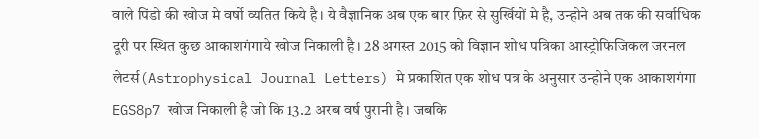वाले पिंडो की खोज मे वर्षो व्यतित किये है। ये वैज्ञानिक अब एक बार फ़िर से सुर्खियों मे है, उन्होने अब तक की सर्वाधिक दूरी पर स्थित कुछ आकाशगंगाये खोज निकाली है। 28 अगस्त 2015 को विज्ञान शोध पत्रिका आस्ट्रोफिजिकल जरनल लेटर्स(Astrophysical Journal Letters) मे प्रकाशित एक शोध पत्र के अनुसार उन्होने एक आकाशगंगा EGS8p7 खोज निकाली है जो कि 13.2 अरब वर्ष पुरानी है। जबकि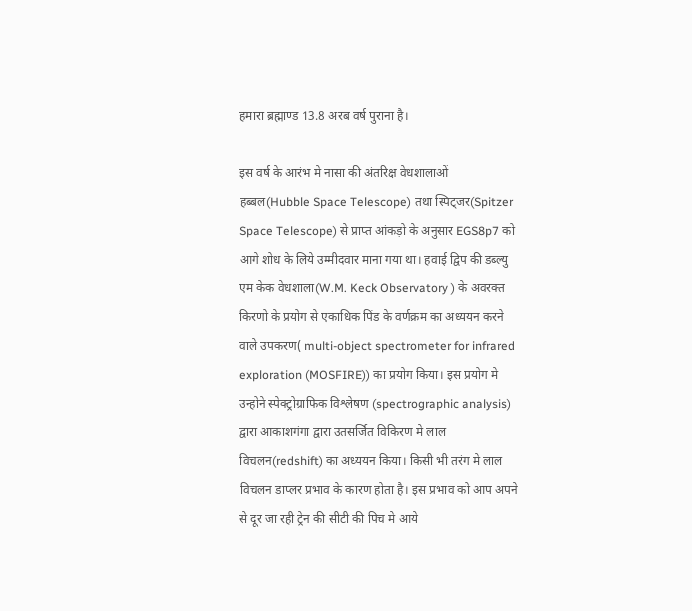हमारा ब्रह्माण्ड 13.8 अरब वर्ष पुराना है।

इस वर्ष के आरंभ मे नासा की अंतरिक्ष वेधशालाओं हब्बल(Hubble Space Telescope) तथा स्पिट्जर(Spitzer Space Telescope) से प्राप्त आंकड़ो के अनुसार EGS8p7 को आगे शोध के लिये उम्मीदवार माना गया था। हवाई द्विप की डब्ल्यु एम केक वेधशाला(W.M. Keck Observatory ) के अवरक्त किरणो के प्रयोग से एकाधिक पिंड के वर्णक्रम का अध्ययन करने वाले उपकरण( multi-object spectrometer for infrared exploration (MOSFIRE)) का प्रयोग किया। इस प्रयोग मे उन्होने स्पेक्ट्रोग्राफिक विश्लेषण (spectrographic analysis) द्वारा आकाशगंगा द्वारा उतसर्जित विकिरण मे लाल विचलन(redshift) का अध्ययन किया। किसी भी तरंग मे लाल विचलन डाप्लर प्रभाव के कारण होता है। इस प्रभाव को आप अपने से दूर जा रही ट्रेन की सीटी की पिच मे आये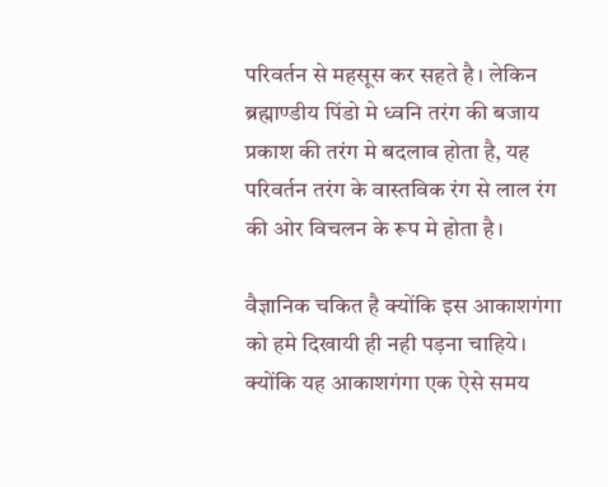परिवर्तन से महसूस कर सहते है। लेकिन ब्रह्माण्डीय पिंडो मे ध्वनि तरंग की बजाय प्रकाश की तरंग मे बदलाव होता है, यह परिवर्तन तरंग के वास्तविक रंग से लाल रंग की ओर विचलन के रूप मे होता है।

वैज्ञानिक चकित है क्योंकि इस आकाशगंगा को हमे दिखायी ही नही पड़ना चाहिये। क्योंकि यह आकाशगंगा एक ऐसे समय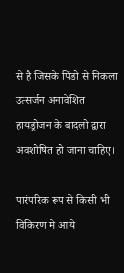से है जिसके पिंडो से निकला उत्सर्जन अनावेशित हायड्रोजन के बादलो द्वारा अवशोषित हो जाना चाहिए।

पारंपरिक रूप से किसी भी विकिरण मे आये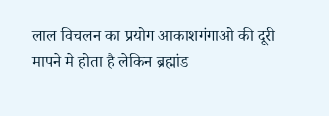लाल विचलन का प्रयोग आकाशगंगाओ की दूरी मापने मे होता है लेकिन ब्रह्मांड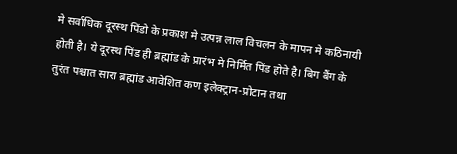मे सर्वाधिक दूरस्थ पिंडो के प्रकाश मे उत्पन्न लाल विचलन के मापन मे कठिनायी होती है। ये दूरस्थ पिंड ही ब्रह्मांड के प्रारंभ मे निर्मित पिंड होते है। बिग बैंग के तुरंत पश्चात सारा ब्रह्मांड आवेशित कण इलेक्ट्रान-प्रोटान तथा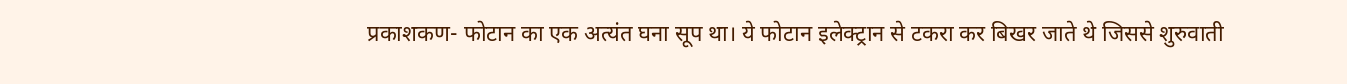प्रकाशकण- फोटान का एक अत्यंत घना सूप था। ये फोटान इलेक्ट्रान से टकरा कर बिखर जाते थे जिससे शुरुवाती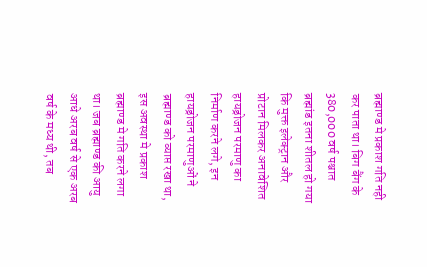ब्रह्माण्ड मे प्रकाश गति नही कर पाता था। बिग बैंग के 380,000 वर्ष पश्चात ब्रह्मांड इतना शीतल हो गया कि मुक्त इलेक्ट्रान और प्रोटान मिलकर अनावेशित हायड्रोजन परमाणु का निर्माण करने लगे, इन हायड्रोजन परमाणुओं ने ब्रह्माण्ड को व्याप्त रखा था, इस अवस्था मे प्रकाश ब्रह्माण्ड मे गति करने लगा था। जब ब्रह्माण्ड की आयु आधे अरब वर्ष से एक अरब वर्ष के मध्य थी, तब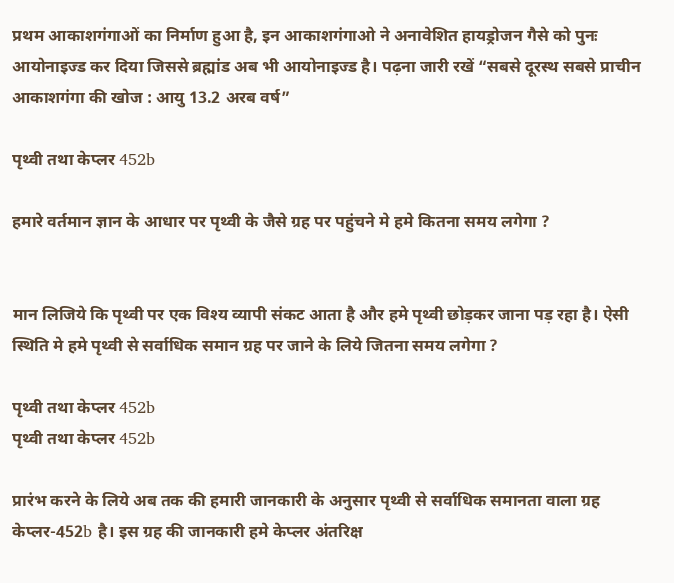प्रथम आकाशगंगाओं का निर्माण हुआ है, इन आकाशगंगाओ ने अनावेशित हायड्रोजन गैसे को पुनः आयोनाइज्ड कर दिया जिससे ब्रह्मांड अब भी आयोनाइज्ड है। पढ़ना जारी रखें “सबसे दूरस्थ सबसे प्राचीन आकाशगंगा की खोज : आयु 13.2 अरब वर्ष”

पृथ्वी तथा केप्लर 452b

हमारे वर्तमान ज्ञान के आधार पर पृथ्वी के जैसे ग्रह पर पहुंचने मे हमे कितना समय लगेगा ?


मान लिजिये कि पृथ्वी पर एक विश्य व्यापी संकट आता है और हमे पृथ्वी छोड़कर जाना पड़ रहा है। ऐसी स्थिति मे हमे पृथ्वी से सर्वाधिक समान ग्रह पर जाने के लिये जितना समय लगेगा ?

पृथ्वी तथा केप्लर 452b
पृथ्वी तथा केप्लर 452b

प्रारंभ करने के लिये अब तक की हमारी जानकारी के अनुसार पृथ्वी से सर्वाधिक समानता वाला ग्रह केप्लर-452b है। इस ग्रह की जानकारी हमे केप्लर अंतरिक्ष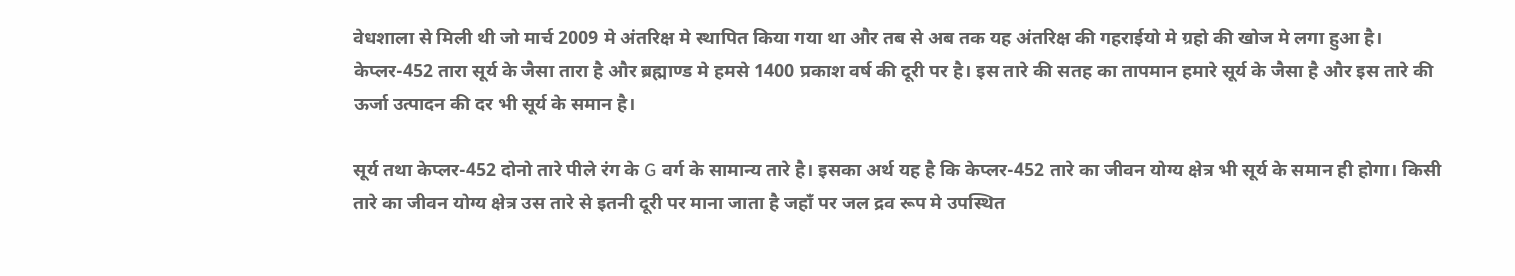वेधशाला से मिली थी जो मार्च 2009 मे अंतरिक्ष मे स्थापित किया गया था और तब से अब तक यह अंतरिक्ष की गहराईयो मे ग्रहो की खोज मे लगा हुआ है। केप्लर-452 तारा सूर्य के जैसा तारा है और ब्रह्माण्ड मे हमसे 1400 प्रकाश वर्ष की दूरी पर है। इस तारे की सतह का तापमान हमारे सूर्य के जैसा है और इस तारे की ऊर्जा उत्पादन की दर भी सूर्य के समान है।

सूर्य तथा केप्लर-452 दोनो तारे पीले रंग के G वर्ग के सामान्य तारे है। इसका अर्थ यह है कि केप्लर-452 तारे का जीवन योग्य क्षेत्र भी सूर्य के समान ही होगा। किसी तारे का जीवन योग्य क्षेत्र उस तारे से इतनी दूरी पर माना जाता है जहाँ पर जल द्रव रूप मे उपस्थित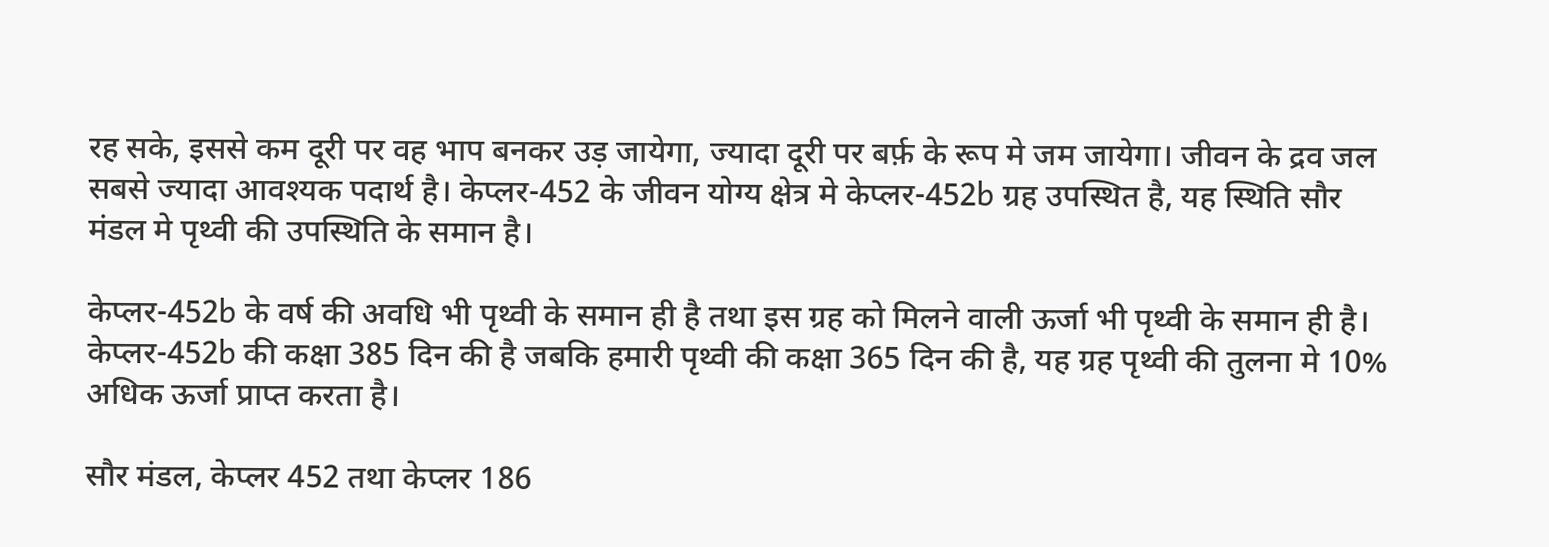रह सके, इससे कम दूरी पर वह भाप बनकर उड़ जायेगा, ज्यादा दूरी पर बर्फ़ के रूप मे जम जायेगा। जीवन के द्रव जल सबसे ज्यादा आवश्यक पदार्थ है। केप्लर-452 के जीवन योग्य क्षेत्र मे केप्लर-452b ग्रह उपस्थित है, यह स्थिति सौर मंडल मे पृथ्वी की उपस्थिति के समान है।

केप्लर-452b के वर्ष की अवधि भी पृथ्वी के समान ही है तथा इस ग्रह को मिलने वाली ऊर्जा भी पृथ्वी के समान ही है। केप्लर-452b की कक्षा 385 दिन की है जबकि हमारी पृथ्वी की कक्षा 365 दिन की है, यह ग्रह पृथ्वी की तुलना मे 10% अधिक ऊर्जा प्राप्त करता है।

सौर मंडल, केप्लर 452 तथा केप्लर 186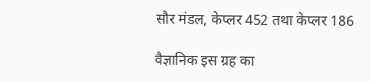सौर मंडल, केप्लर 452 तथा केप्लर 186

वैज्ञानिक इस ग्रह का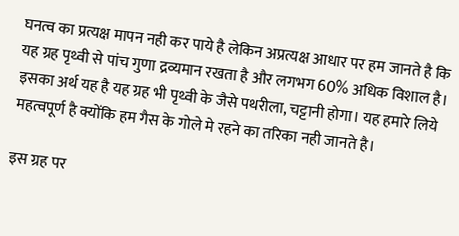घनत्व का प्रत्यक्ष मापन नही कर पाये है लेकिन अप्रत्यक्ष आधार पर हम जानते है कि यह ग्रह पृथ्वी से पांच गुणा द्रव्यमान रखता है और लगभग 60% अधिक विशाल है। इसका अर्थ यह है यह ग्रह भी पृथ्वी के जैसे पथरीला, चट्टानी होगा। यह हमारे लिये महत्वपूर्ण है क्योंकि हम गैस के गोले मे रहने का तरिका नही जानते है।

इस ग्रह पर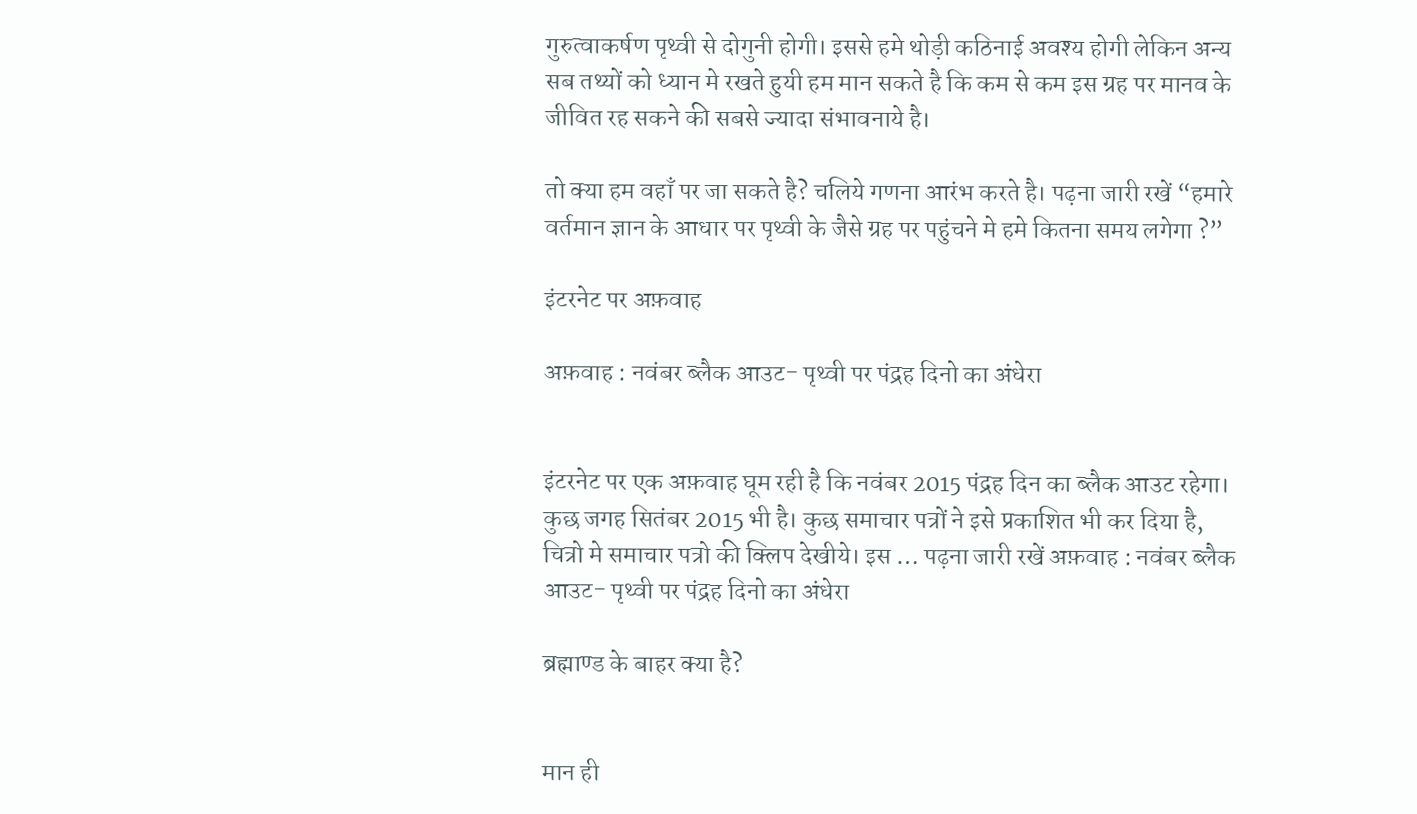गुरुत्वाकर्षण पृथ्वी से दोगुनी होगी। इससे हमे थोड़ी कठिनाई अवश्य होगी लेकिन अन्य सब तथ्यों को ध्यान मे रखते हुयी हम मान सकते है कि कम से कम इस ग्रह पर मानव के जीवित रह सकने की सबसे ज्यादा संभावनाये है।

तो क्या हम वहाँ पर जा सकते है? चलिये गणना आरंभ करते है। पढ़ना जारी रखें “हमारे वर्तमान ज्ञान के आधार पर पृथ्वी के जैसे ग्रह पर पहुंचने मे हमे कितना समय लगेगा ?”

इंटरनेट पर अफ़वाह

अफ़वाह : नवंबर ब्लैक आउट- पृथ्वी पर पंद्रह दिनो का अंधेरा


इंटरनेट पर एक अफ़वाह घूम रही है कि नवंबर 2015 पंद्रह दिन का ब्लैक आउट रहेगा। कुछ जगह सितंबर 2015 भी है। कुछ समाचार पत्रों ने इसे प्रकाशित भी कर दिया है, चित्रो मे समाचार पत्रो की क्लिप देखीये। इस … पढ़ना जारी रखें अफ़वाह : नवंबर ब्लैक आउट- पृथ्वी पर पंद्रह दिनो का अंधेरा

ब्रह्माण्ड के बाहर क्या है?


मान ही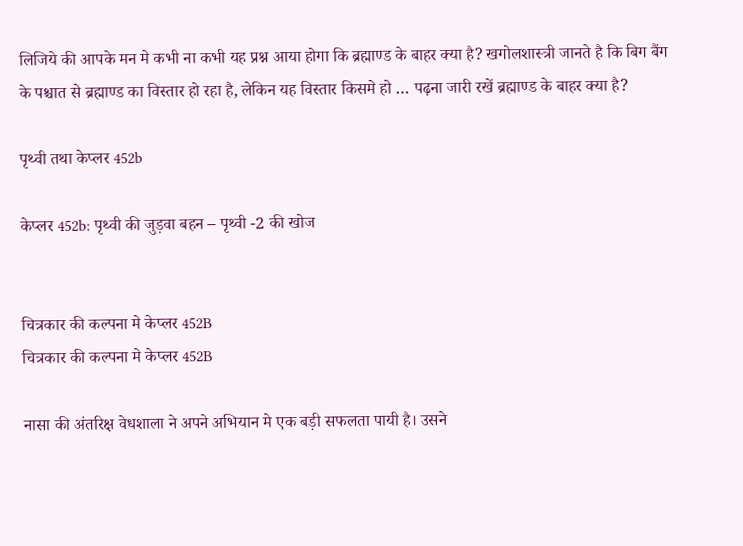लिजिये की आपके मन मे कभी ना कभी यह प्रश्न आया होगा कि ब्रह्माण्ड के बाहर क्या है? खगोलशास्त्री जानते है कि बिग बैंग के पश्चात से ब्रह्माण्ड का विस्तार हो रहा है, लेकिन यह विस्तार किसमे हो … पढ़ना जारी रखें ब्रह्माण्ड के बाहर क्या है?

पृथ्वी तथा केप्लर 452b

केप्लर 452b: पृथ्वी की जुड़वा बहन – पृथ्वी -2 की खोज


चित्रकार की कल्पना मे केप्लर 452B
चित्रकार की कल्पना मे केप्लर 452B

नासा की अंतरिक्ष वेधशाला ने अपने अभियान मे एक बड़ी सफलता पायी है। उसने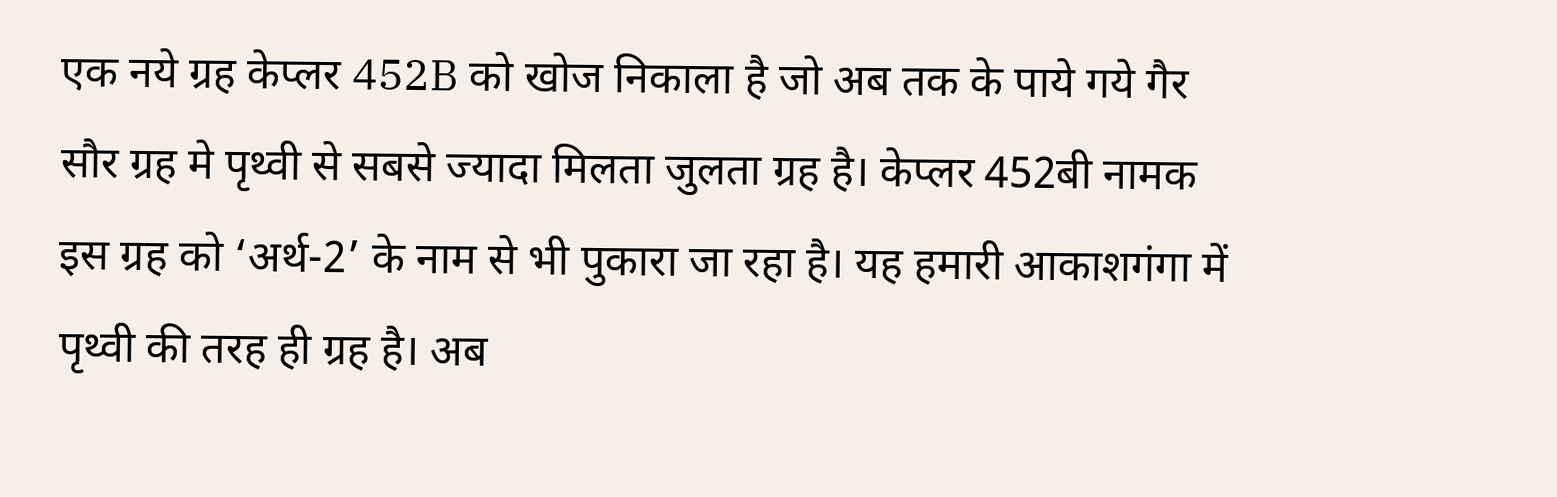एक नये ग्रह केप्लर 452B को खोज निकाला है जो अब तक के पाये गये गैर सौर ग्रह मे पृथ्वी से सबसे ज्यादा मिलता जुलता ग्रह है। केप्लर 452बी नामक इस ग्रह को ‘अर्थ-2’ के नाम से भी पुकारा जा रहा है। यह हमारी आकाशगंगा में पृथ्वी की तरह ही ग्रह है। अब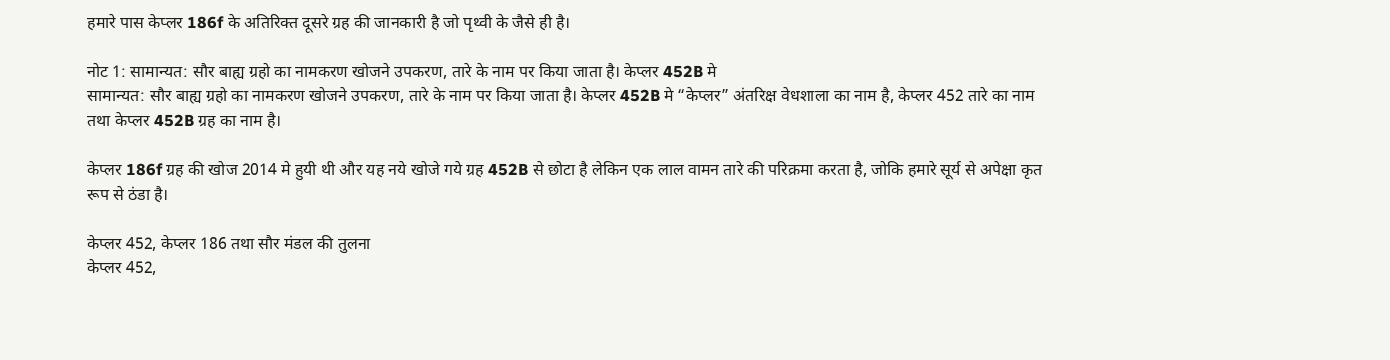हमारे पास केप्लर 186f के अतिरिक्त दूसरे ग्रह की जानकारी है जो पृथ्वी के जैसे ही है।

नोट 1: सामान्यत: सौर बाह्य ग्रहो का नामकरण खोजने उपकरण, तारे के नाम पर किया जाता है। केप्लर 452B मे
सामान्यत: सौर बाह्य ग्रहो का नामकरण खोजने उपकरण, तारे के नाम पर किया जाता है। केप्लर 452B मे “केप्लर” अंतरिक्ष वेधशाला का नाम है, केप्लर 452 तारे का नाम तथा केप्लर 452B ग्रह का नाम है।

केप्लर 186f ग्रह की खोज 2014 मे हुयी थी और यह नये खोजे गये ग्रह 452B से छोटा है लेकिन एक लाल वामन तारे की परिक्रमा करता है, जोकि हमारे सूर्य से अपेक्षा कृत रूप से ठंडा है।

केप्लर 452, केप्लर 186 तथा सौर मंडल की तुलना
केप्लर 452,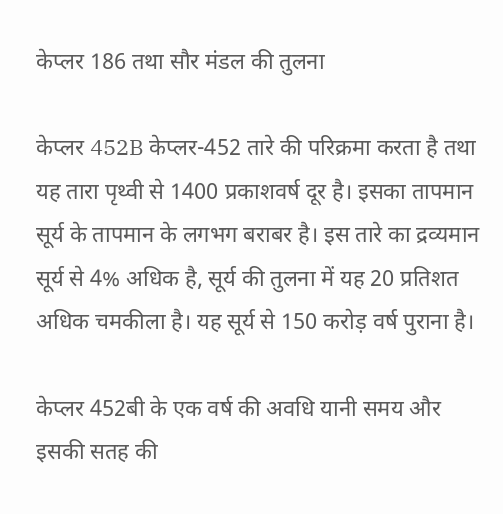केप्लर 186 तथा सौर मंडल की तुलना

केप्लर 452B केप्लर-452 तारे की परिक्रमा करता है तथा यह तारा पृथ्वी से 1400 प्रकाशवर्ष दूर है। इसका तापमान सूर्य के तापमान के लगभग बराबर है। इस तारे का द्रव्यमान सूर्य से 4% अधिक है, सूर्य की तुलना में यह 20 प्रतिशत अधिक चमकीला है। यह सूर्य से 150 करोड़ वर्ष पुराना है।

केप्लर 452बी के एक वर्ष की अवधि यानी समय और इसकी सतह की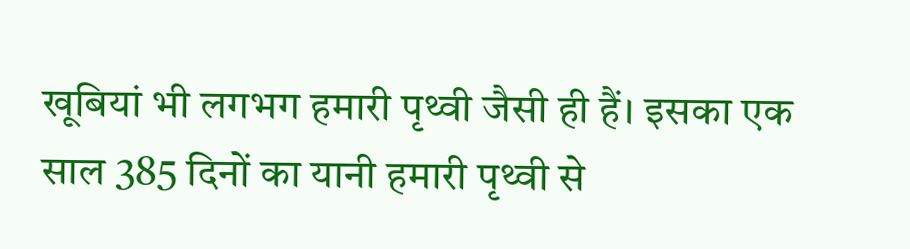खूबियां भी लगभग हमारी पृथ्वी जैसी ही हैं। इसका एक साल 385 दिनों का यानी हमारी पृथ्वी से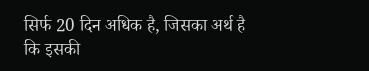सिर्फ 20 दिन अधिक है, जिसका अर्थ है कि इसकी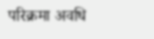परिक्रमा अवधि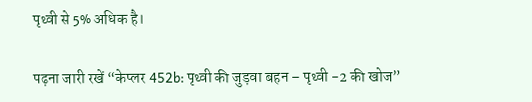पृथ्वी से 5% अधिक है।

पढ़ना जारी रखें “केप्लर 452b: पृथ्वी की जुड़वा बहन – पृथ्वी -2 की खोज”